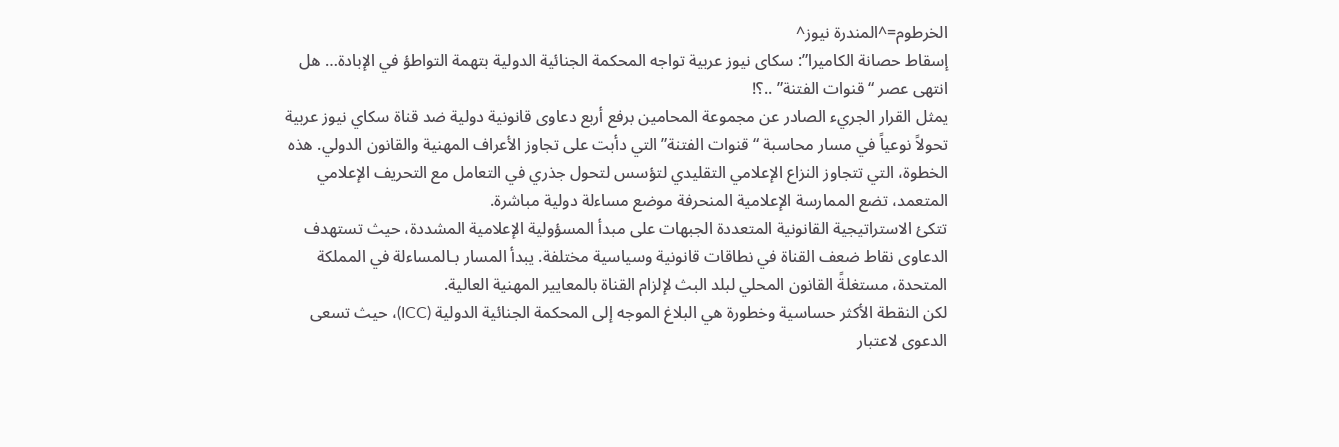الخرطوم=^المندرة نيوز^
إسقاط حصانة الكاميرا”: سكاى نيوز عربية تواجه المحكمة الجنائية الدولية بتهمة التواطؤ في الإبادة… هل انتهى عصر “قنوات الفتنة” ..؟!
يمثل القرار الجريء الصادر عن مجموعة المحامين برفع أربع دعاوى قانونية دولية ضد قناة سكاي نيوز عربية تحولاً نوعياً في مسار محاسبة “قنوات الفتنة” التي دأبت على تجاوز الأعراف المهنية والقانون الدولي. هذه الخطوة، التي تتجاوز النزاع الإعلامي التقليدي لتؤسس لتحول جذري في التعامل مع التحريف الإعلامي المتعمد، تضع الممارسة الإعلامية المنحرفة موضع مساءلة دولية مباشرة.
تتكئ الاستراتيجية القانونية المتعددة الجبهات على مبدأ المسؤولية الإعلامية المشددة، حيث تستهدف الدعاوى نقاط ضعف القناة في نطاقات قانونية وسياسية مختلفة. يبدأ المسار بـالمساءلة في المملكة المتحدة، مستغلةً القانون المحلي لبلد البث لإلزام القناة بالمعايير المهنية العالية.
لكن النقطة الأكثر حساسية وخطورة هي البلاغ الموجه إلى المحكمة الجنائية الدولية (ICC)، حيث تسعى الدعوى لاعتبار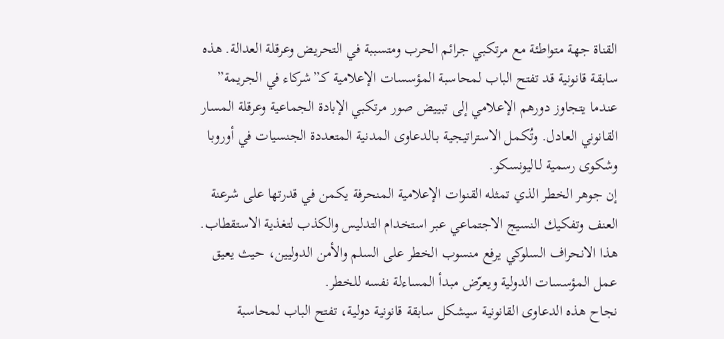القناة جهة متواطئة مع مرتكبي جرائم الحرب ومتسببة في التحريض وعرقلة العدالة. هذه سابقة قانونية قد تفتح الباب لمحاسبة المؤسسات الإعلامية كـ”شركاء في الجريمة” عندما يتجاوز دورهم الإعلامي إلى تبييض صور مرتكبي الإبادة الجماعية وعرقلة المسار القانوني العادل. وتُكمل الاستراتيجية بـالدعاوى المدنية المتعددة الجنسيات في أوروبا وشكوى رسمية لـاليونسكو.
إن جوهر الخطر الذي تمثله القنوات الإعلامية المنحرفة يكمن في قدرتها على شرعنة العنف وتفكيك النسيج الاجتماعي عبر استخدام التدليس والكذب لتغذية الاستقطاب. هذا الانحراف السلوكي يرفع منسوب الخطر على السلم والأمن الدوليين، حيث يعيق عمل المؤسسات الدولية ويعرّض مبدأ المساءلة نفسه للخطر.
نجاح هذه الدعاوى القانونية سيشكل سابقة قانونية دولية، تفتح الباب لمحاسبة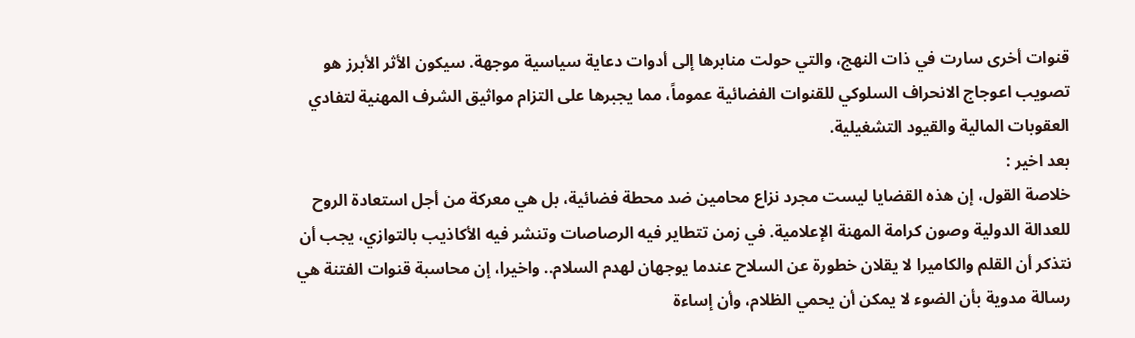قنوات أخرى سارت في ذات النهج، والتي حولت منابرها إلى أدوات دعاية سياسية موجهة. سيكون الأثر الأبرز هو تصويب اعوجاج الانحراف السلوكي للقنوات الفضائية عموماً، مما يجبرها على التزام مواثيق الشرف المهنية لتفادي العقوبات المالية والقيود التشغيلية.
بعد اخير :
خلاصة القول، إن هذه القضايا ليست مجرد نزاع محامين ضد محطة فضائية، بل هي معركة من أجل استعادة الروح للعدالة الدولية وصون كرامة المهنة الإعلامية. في زمن تتطاير فيه الرصاصات وتنشر فيه الأكاذيب بالتوازي، يجب أن نتذكر أن القلم والكاميرا لا يقلان خطورة عن السلاح عندما يوجهان لهدم السلام.. واخيرا، إن محاسبة قنوات الفتنة هي رسالة مدوية بأن الضوء لا يمكن أن يحمي الظلام، وأن إساءة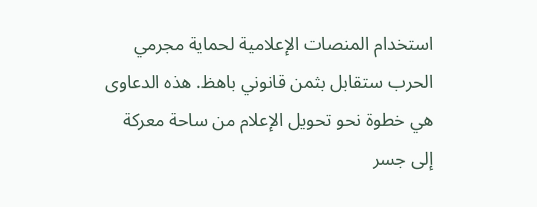استخدام المنصات الإعلامية لحماية مجرمي الحرب ستقابل بثمن قانوني باهظ. هذه الدعاوى هي خطوة نحو تحويل الإعلام من ساحة معركة إلى جسر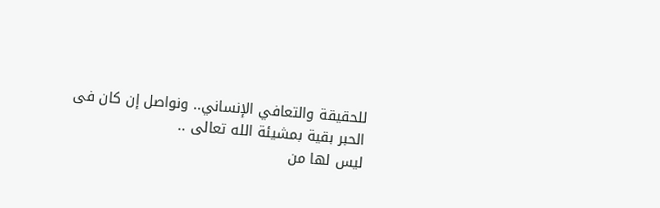للحقيقة والتعافي الإنساني.. ونواصل إن كان فى الحبر بقية بمشيئة الله تعالى ..
ليس لها من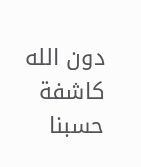دون الله كاشفة
حسبنا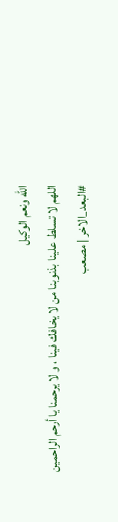الله ونعم الوكيل
اللهم لا تسلط علينا بذنوبنا من لا يخافك فينا ، و لا يرحمنا يا أرحم الراحمين
#البعد_الاخر | مصعب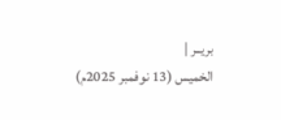بريــر |
الخميس (13 نوفمبر 2025م)